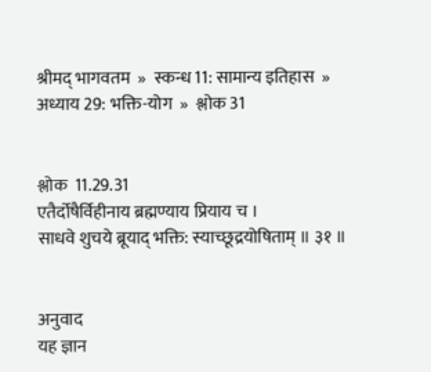श्रीमद् भागवतम  »  स्कन्ध 11: सामान्य इतिहास  »  अध्याय 29: भक्ति-योग  »  श्लोक 31


श्लोक  11.29.31
एतैर्दोषैर्विहीनाय ब्रह्मण्याय प्रियाय च ।
साधवे शुचये ब्रूयाद् भक्ति: स्याच्छूद्रयोषिताम् ॥ ३१ ॥


अनुवाद
यह ज्ञान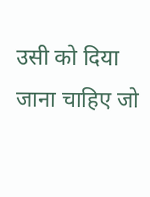उसी को दिया जाना चाहिए जो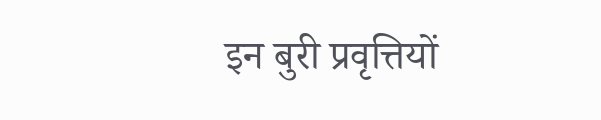इन बुरी प्रवृत्तियों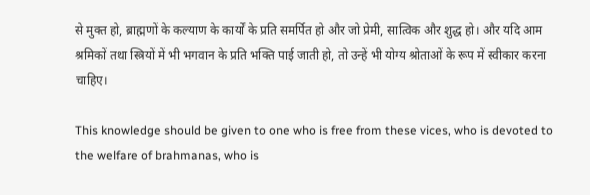से मुक्त हो, ब्राह्मणों के कल्याण के कार्यों के प्रति समर्पित हो और जो प्रेमी, सात्विक और शुद्ध हो। और यदि आम श्रमिकों तथा स्त्रियों में भी भगवान के प्रति भक्ति पाई जाती हो, तो उन्हें भी योग्य श्रोताओं के रूप में स्वीकार करना चाहिए।

This knowledge should be given to one who is free from these vices, who is devoted to the welfare of brahmanas, who is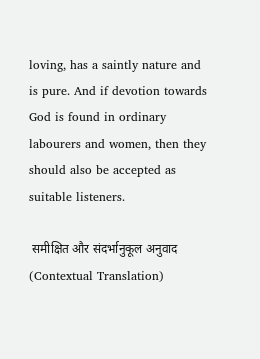loving, has a saintly nature and is pure. And if devotion towards God is found in ordinary labourers and women, then they should also be accepted as suitable listeners.

 समीक्षित और संदर्भानुकूल अनुवाद (Contextual Translation)